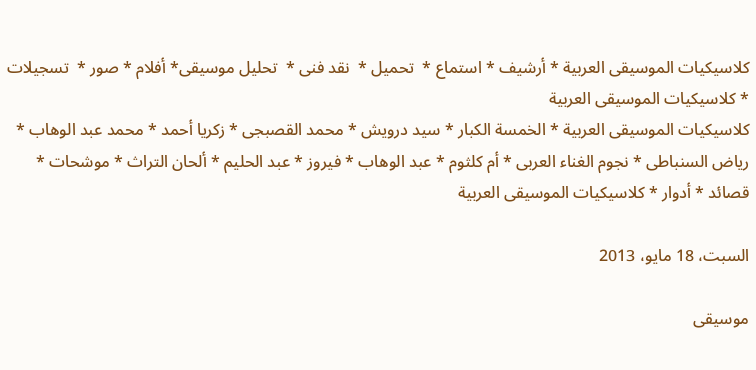كلاسيكيات الموسيقى العربية * أرشيف * استماع *  تحميل *  نقد فنى *  تحليل موسيقى* أفلام * صور *  تسجيلات * كلاسيكيات الموسيقى العربية
كلاسيكيات الموسيقى العربية * الخمسة الكبار * سيد درويش * محمد القصبجى * زكريا أحمد * محمد عبد الوهاب * رياض السنباطى * نجوم الغناء العربى * أم كلثوم * عبد الوهاب * فيروز * عبد الحليم * ألحان التراث * موشحات * قصائد * أدوار * كلاسيكيات الموسيقى العربية

السبت، 18 مايو، 2013

موسيقى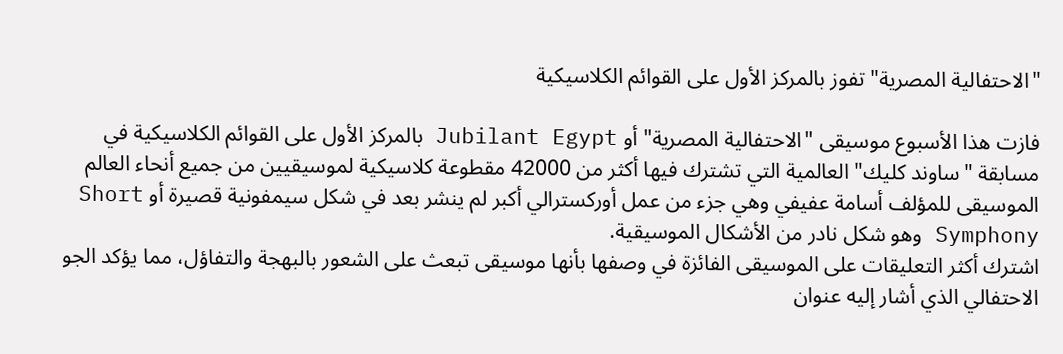"الاحتفالية المصرية" تفوز بالمركز الأول على القوائم الكلاسيكية

فازت هذا الأسبوع موسيقى "الاحتفالية المصرية" أو Jubilant Egypt بالمركز الأول على القوائم الكلاسيكية في مسابقة "ساوند كليك" العالمية التي تشترك فيها أكثر من 42000 مقطوعة كلاسيكية لموسيقيين من جميع أنحاء العالم
الموسيقى للمؤلف أسامة عفيفي وهي جزء من عمل أوركسترالي أكبر لم ينشر بعد في شكل سيمفونية قصيرة أو Short Symphony وهو شكل نادر من الأشكال الموسيقية.
اشترك أكثر التعليقات على الموسيقى الفائزة في وصفها بأنها موسيقى تبعث على الشعور بالبهجة والتفاؤل، مما يؤكد الجو الاحتفالي الذي أشار إليه عنوان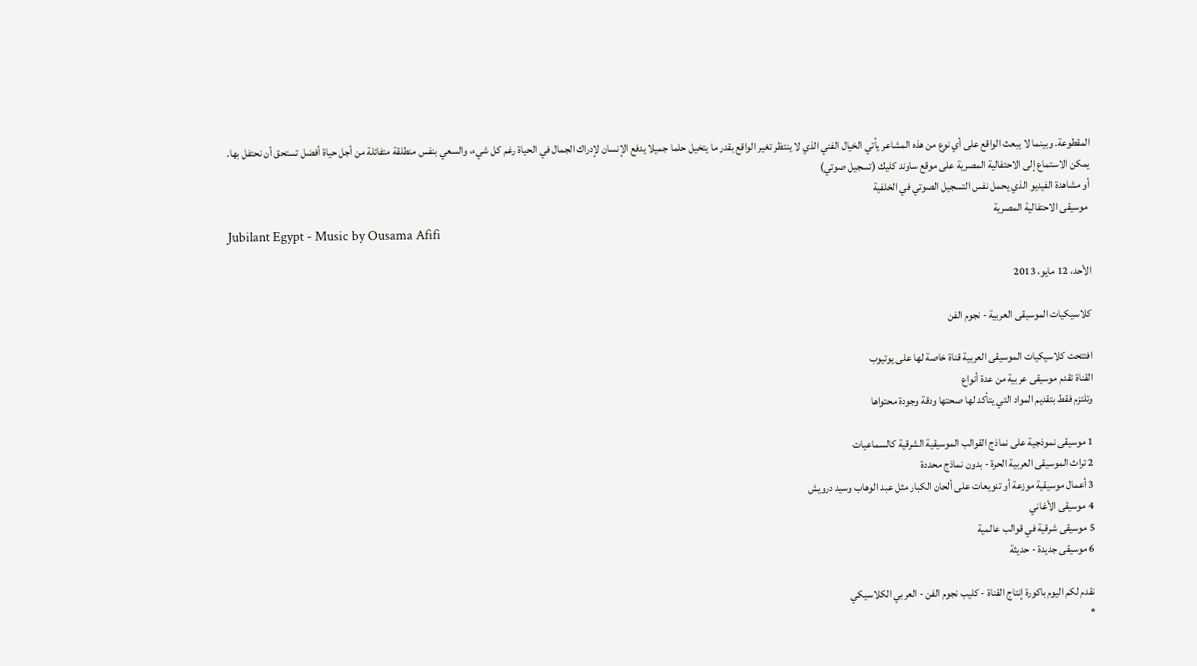المقطوعة. وبينما لا يبعث الواقع على أي نوع من هذه المشاعر يأتي الخيال الفني الذي لا ينتظر تغير الواقع بقدر ما يتخيل حلما جميلا يدفع الإنسان لإدراك الجمال في الحياة رغم كل شيء، والسعي بنفس منطلقة متفائلة من أجل حياة أفضل تستحق أن نحتفل بها.
يمكن الاستماع إلى الاحتفالية المصرية على موقع ساوند كليك (تسجيل صوتي)
أو مشاهدة الفيديو الذي يحمل نفس التسجيل الصوتي في الخلفية
 موسيقى الاحتفالية المصرية
Jubilant Egypt - Music by Ousama Afifi

الأحد، 12 مايو، 2013

كلاسيكيات الموسيقى العربية - نجوم الفن

افتتحت كلاسيكيات الموسيقى العربية قناة خاصة لها على يوتيوب
القناة تقدم موسيقى عربية من عدة أنواع
وتلتزم فقط بتقديم المواد التي يتأكد لها صحتها ودقة وجودة محتواها

1 موسيقى نموذجية على نماذج القوالب الموسيقية الشرقية كالسماعيات
2 تراث الموسيقى العربية الحرة - بدون نماذج محددة
3 أعمال موسيقية موزعة أو تنويعات على ألحان الكبار مثل عبد الوهاب وسيد درويش
4 موسيقى الأغاني
5 موسيقى شرقية في قوالب عالمية
6 موسيقى جديدة - حديثة

نقدم لكم اليوم باكورة إنتاج القناة - كليب نجوم الفن - العربي الكلاسيكي
*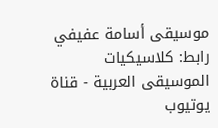موسيقى أسامة عفيفي
رابط: كلاسيكيات الموسيقى العربية - قناة يوتيوب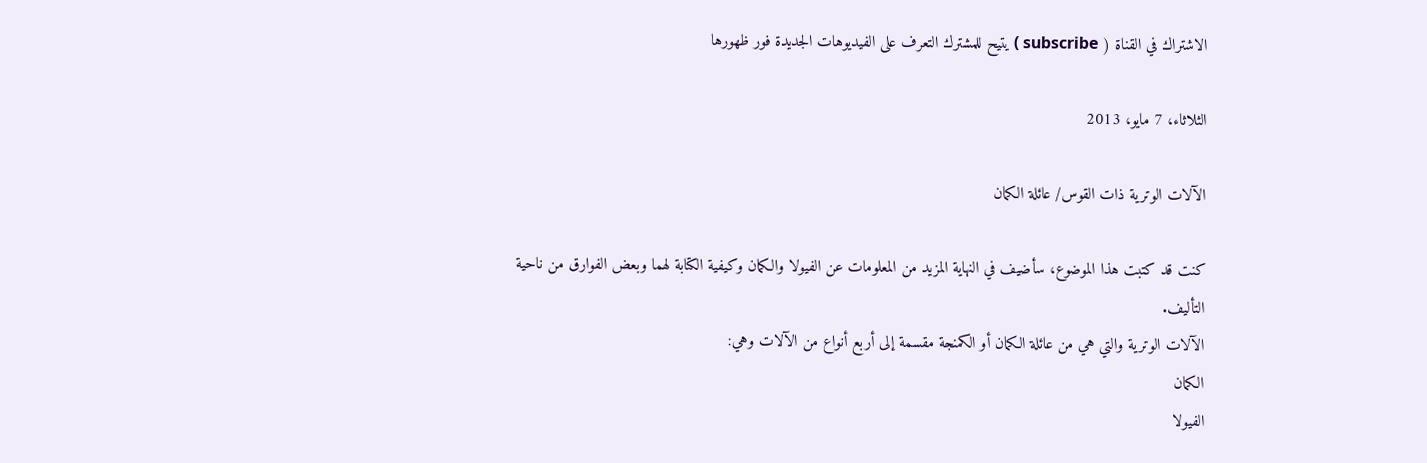الاشتراك في القناة ( subscribe ) يتيح للمشترك التعرف على الفيديوهات الجديدة فور ظهورها

الثلاثاء، 7 مايو، 2013

الآلات الوترية ذات القوس/ عائلة الكمان

كنت قد كتبت هذا الموضوع، سأضيف في النهاية المزيد من المعلومات عن الفيولا والكمان وكيفية الكتابة لهما وبعض الفوارق من ناحية التأليف.
الآلات الوترية والتي هي من عائلة الكمان أو الكمنجة مقسمة إلى أربع أنواع من الآلات وهي:
الكمان
الفيولا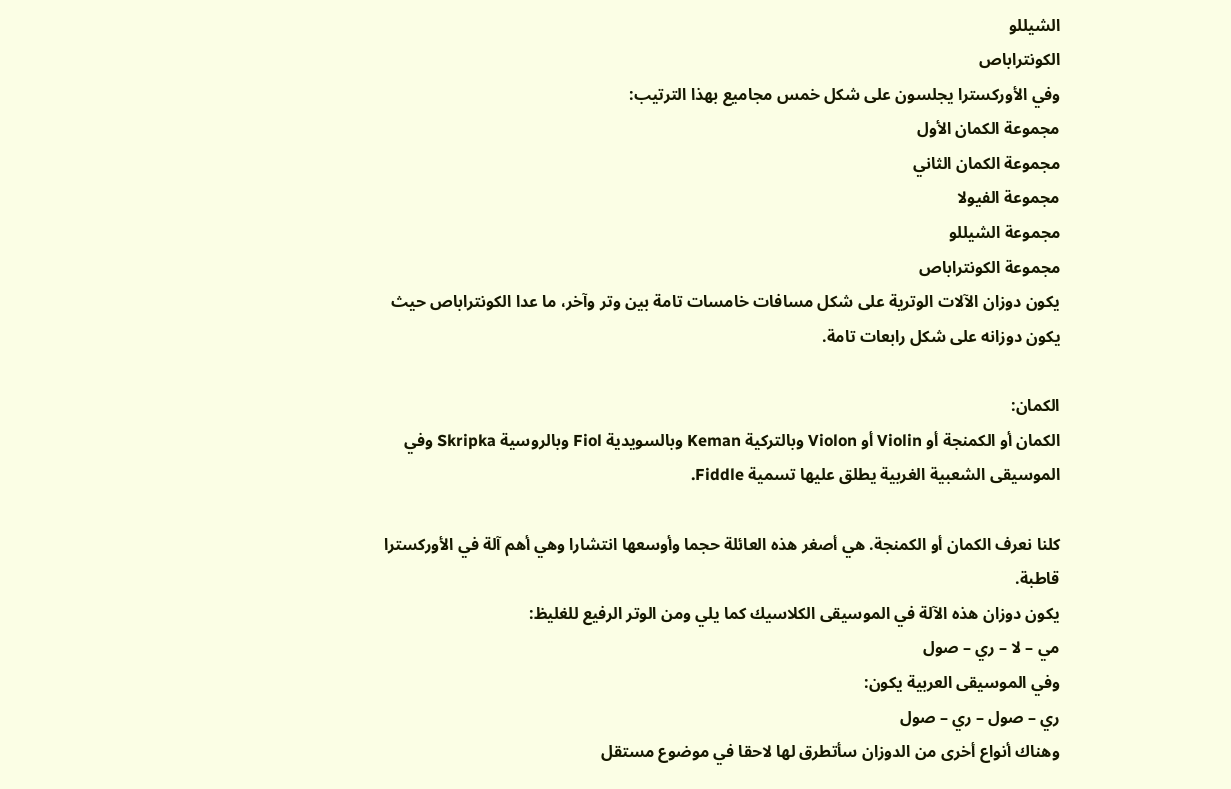الشيللو
الكونتراباص
وفي الأوركسترا يجلسون على شكل خمس مجاميع بهذا الترتيب:
مجموعة الكمان الأول
مجموعة الكمان الثاني
مجموعة الفيولا
مجموعة الشيللو
مجموعة الكونتراباص
يكون دوزان الآلات الوترية على شكل مسافات خامسات تامة بين وتر وآخر، ما عدا الكونتراباص حيث يكون دوزانه على شكل رابعات تامة.

الكمان:
الكمان أو الكمنجة أو Violin أو Violon وبالتركية Keman وبالسويدية Fiol وبالروسية Skripka وفي الموسيقى الشعبية الغربية يطلق عليها تسمية Fiddle.

كلنا نعرف الكمان أو الكمنجة. هي أصغر هذه العائلة حجما وأوسعها انتشارا وهي أهم آلة في الأوركسترا قاطبة.
يكون دوزان هذه الآلة في الموسيقى الكلاسيك كما يلي ومن الوتر الرفيع للغليظ:
مي – لا – ري – صول
وفي الموسيقى العربية يكون:
ري – صول – ري – صول
وهناك أنواع أخرى من الدوزان سأتطرق لها لاحقا في موضوع مستقل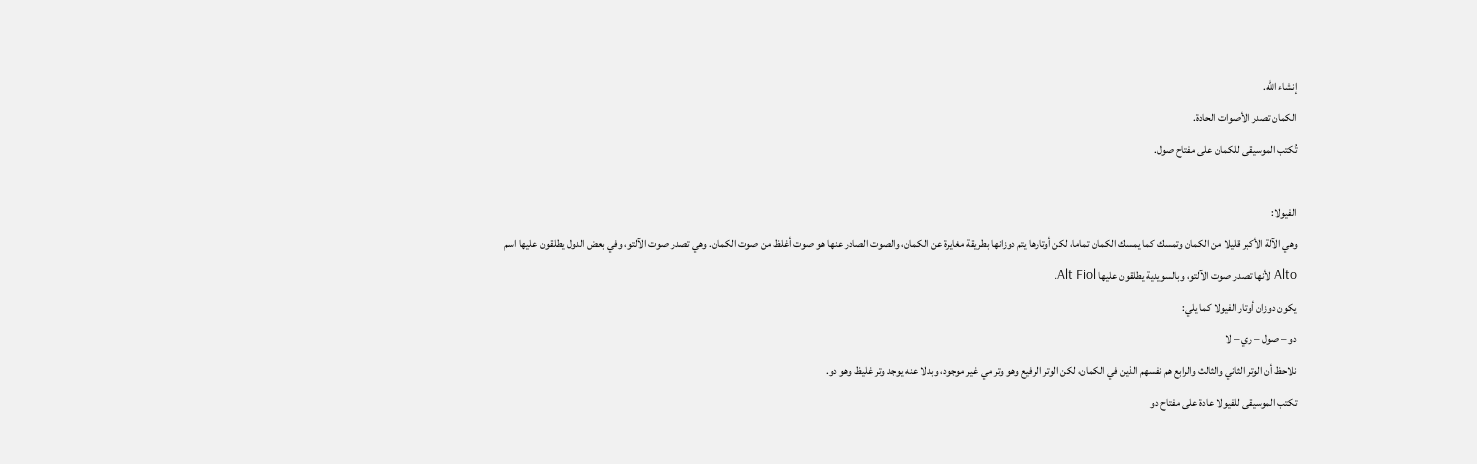إنشاء الله.
الكمان تصدر الأصوات الحادة.
تُكتب الموسيقى للكمان على مفتاح صول.

الفيولا:
وهي الآلة الأكبر قليلا من الكمان وتمسك كما يمسك الكمان تماما، لكن أوتارها يتم دوزانها بطريقة مغايرة عن الكمان، والصوت الصادر عنها هو صوت أغلظ من صوت الكمان. وهي تصدر صوت الآلتو، وفي بعض الدول يطلقون عليها اسم Alto لأنها تصدر صوت الآلتو، وبالسويدية يطلقون عليها Alt Fiol.
يكون دوزان أوتار الفيولا كما يلي:
دو – صول – ري – لا
نلاحظ أن الوتر الثاني والثالث والرابع هم نفسهم الذين في الكمان، لكن الوتر الرفيع وهو وتر مي غير موجود، وبدلا عنه يوجد وتر غليظ وهو دو.
تكتب الموسيقى للفيولا عادة على مفتاح دو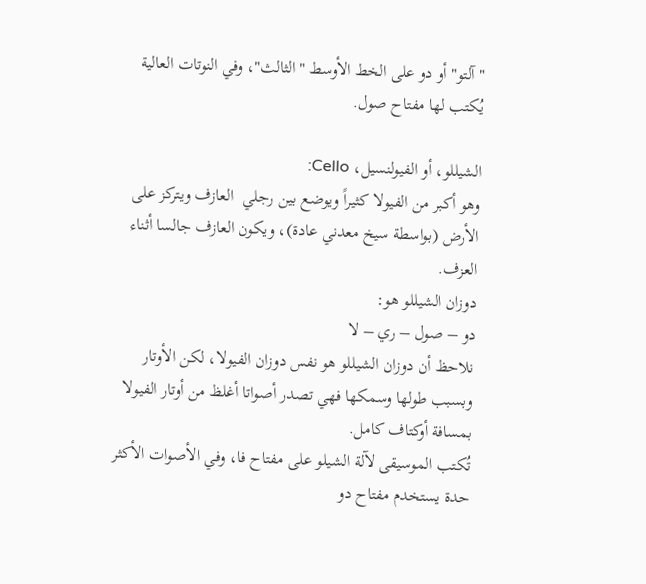"آلتو" أو دو على الخط الأوسط "الثالث"، وفي النوتات العالية يُكتب لها مفتاح صول.

الشيللو، أو الفيولنسيل، Cello:
وهو أكبر من الفيولا كثيراً ويوضع بين رجلي  العازف ويتركز على الأرض (بواسطة سيخ معدني عادة)، ويكون العازف جالسا أثناء العزف.
دوزان الشيللو هو:
دو – صول – ري – لا
نلاحظ أن دوزان الشيللو هو نفس دوزان الفيولا، لكن الأوتار وبسبب طولها وسمكها فهي تصدر أصواتا أغلظ من أوتار الفيولا بمسافة أوكتاف كامل.
تُكتب الموسيقى لآلة الشيلو على مفتاح فا، وفي الأصوات الأكثر حدة يستخدم مفتاح دو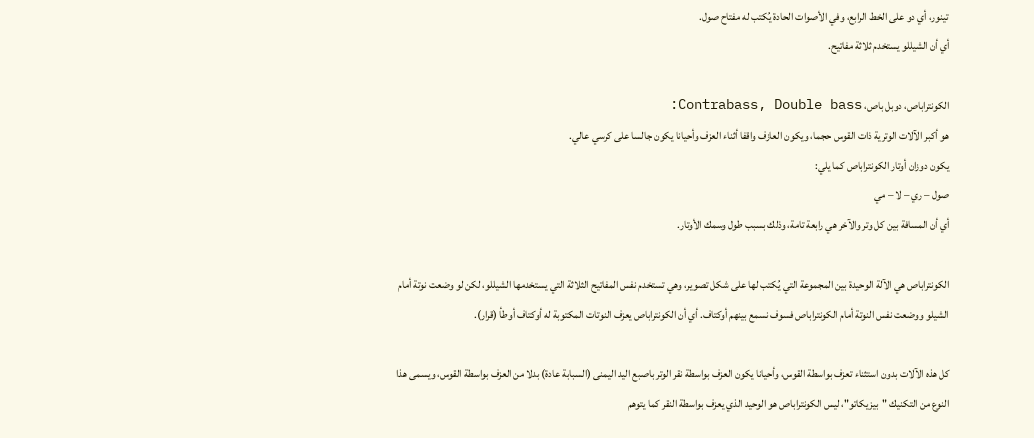تينور، أي دو على الخط الرابع، وفي الأصوات الحادة يُكتب له مفتاح صول.
أي أن الشيللو يستخدم ثلاثة مفاتيح.

الكونتراباص، دوبل باص، Contrabass, Double bass:
هو أكبر الآلات الوترية ذات القوس حجما، ويكون العازف واقفا أثناء العزف وأحيانا يكون جالسا على كرسي عالي.
يكون دوزان أوتار الكونتراباص كما يلي:
صول – ري – لا – مي
أي أن المسافة بين كل وتر والآخر هي رابعة تامة، وذلك بسبب طول وسمك الأوتار.

الكونتراباص هي الآلة الوحيدة بين المجموعة التي يُكتب لها على شكل تصوير، وهي تستخدم نفس المفاتيح الثلاثة التي يستخدمها الشيللو، لكن لو وضعت نوتة أمام الشيلو ووضعت نفس النوتة أمام الكونتراباص فسوف نسمع بينهم أوكتاف. أي أن الكونتراباص يعزف النوتات المكتوبة له أوكتاف أوطأ (قرار).

كل هذه الآلات بدون استثناء تعزف بواسطة القوس، وأحيانا يكون العزف بواسطة نقر الوتر باصبع اليد اليمنى (السبابة عادة) بدلا من العزف بواسطة القوس، ويسمى هذا النوع من التكنيك "بيزيكاتو"، ليس الكونتراباص هو الوحيد الذي يعزف بواسطة النقر كما يتوهم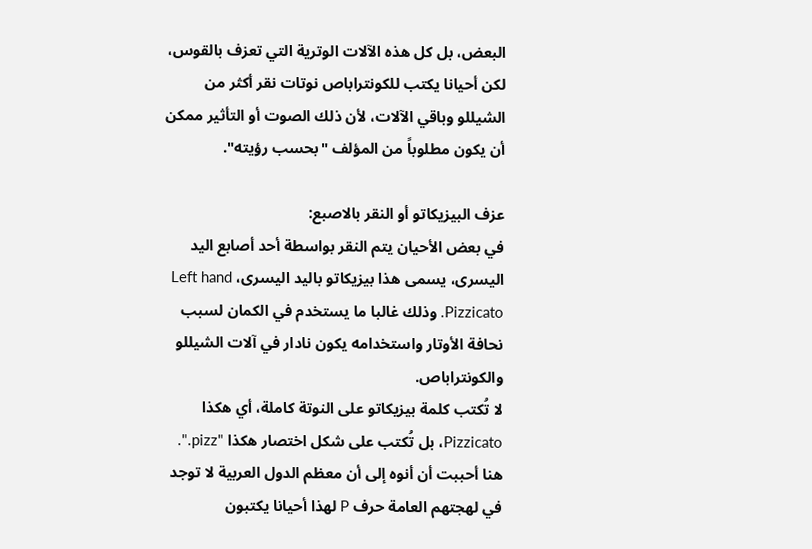البعض، بل كل هذه الآلات الوترية التي تعزف بالقوس، لكن أحيانا يكتب للكونتراباص نوتات نقر أكثر من الشيللو وباقي الآلات، لأن ذلك الصوت أو التأثير ممكن أن يكون مطلوباً من المؤلف "بحسب رؤيته".

عزف البيزيكاتو أو النقر بالاصبع:
في بعض الأحيان يتم النقر بواسطة أحد أصابع اليد اليسرى، يسمى هذا بيزيكاتو باليد اليسرى، Left hand Pizzicato. وذلك غالبا ما يستخدم في الكمان لسبب نحافة الأوتار واستخدامه يكون نادار في آلات الشيللو والكونتراباص.
لا تُكتب كلمة بيزيكاتو على النوتة كاملة، أي هكذا Pizzicato، بل تُكتب على شكل اختصار هكذا "pizz.".
هنا أحببت أن أنوه إلى أن معظم الدول العربية لا توجد في لهجتهم العامة حرف P لهذا أحيانا يكتبون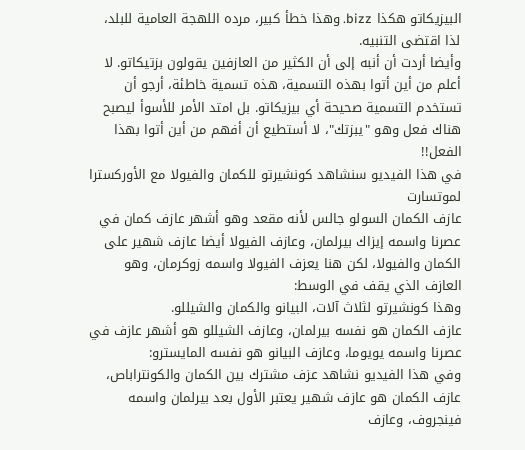البيزيكاتو هكذا bizz. وهذا خطأ كبير، مرده اللهجة العامية للبلد، لذا اقتضى التنبيه.
وأيضا أردت أن أنبه إلى أن الكثير من العازفين يقولون بزتيكاتو. لا أعلم من أين أتوا بهذه التسمية، هذه تسمية خاطئة، أرجو أن تستخدم التسمية صحيحة أي بيزيكاتو. بل امتد الأمر للأسوأ ليصبح هناك فعل وهو "يبزتك"، لا أستطيع أن أفهم من أين أتوا بهذا الفعل!!
في هذا الفيديو سنشاهد كونشيرتو للكمان والفيولا مع الأوركسترا لموتسارت
عازف الكمان السولو جالس لأنه مقعد وهو أشهر عازف كمان في عصرنا واسمه إيزاك بيرلمان، وعازف الفيولا أيضا عازف شهير على الكمان والفيولا، لكن هنا يعزف الفيولا واسمه زوكرمان، وهو العازف الذي يقف في الوسط:
وهذا كونشيرتو لثلاث آلات، البيانو والكمان والشيللو.
عازف الكمان هو نفسه بيرلمان، وعازف الشيللو هو أشهر عازف في عصرنا واسمه يويوما، وعازف البيانو هو نفسه المايسترو:
وفي هذا الفيديو نشاهد عزف مشترك بين الكمان والكونتراباص، عازف الكمان هو عازف شهير يعتبر الأول بعد بيرلمان واسمه فينجروف، وعازف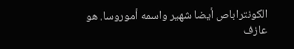الكونتراباص أيضا شهير واسمه أموروسا. هو عازف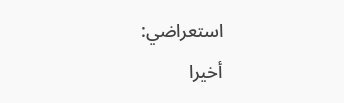استعراضي:
أخيرا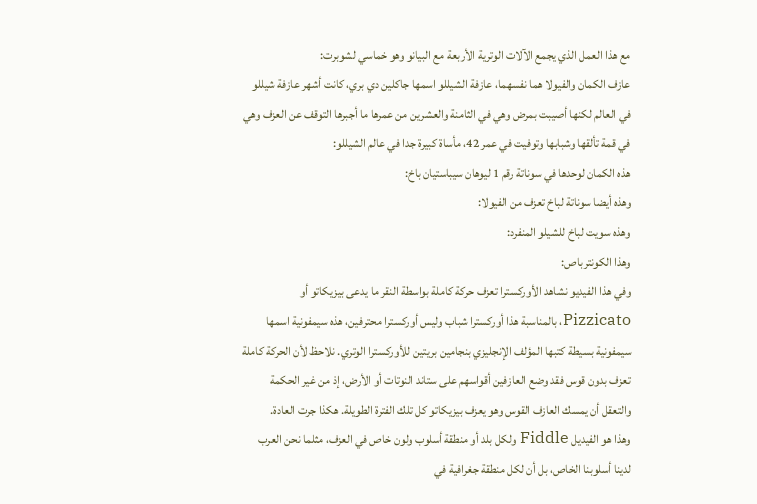مع هذا العمل الذي يجمع الآلات الوترية الأربعة مع البيانو وهو خماسي لشوبرت:
عازف الكمان والفيولا هما نفسهما، عازفة الشيللو اسمها جاكلين دي بري، كانت أشهر عازفة شيللو في العالم لكنها أصيبت بمرض وهي في الثامنة والعشرين من عمرها ما أجبرها التوقف عن العزف وهي في قمة تألقها وشبابها وتوفيت في عمر 42، مأساة كبيرة جدا في عالم الشيللو:
هذه الكمان لوحدها في سوناتة رقم 1 ليوهان سيباستيان باخ:
وهذه أيضا سوناتة لباخ تعزف من الفيولا:
وهذه سويت لباخ للشيلو المنفرد:
وهذا الكونترباص:
وفي هذا الفيديو نشاهد الأوركسترا تعزف حركة كاملة بواسطة النقر ما يدعى بيزيكاتو أو Pizzicato، بالمناسبة هذا أوركسترا شباب وليس أوركسترا محترفين، هذه سيمفونية اسمها سيمفونية بسيطة كتبها المؤلف الإنجليزي بنجامين بريتين للأوركسترا الوتري. نلاحظ لأن الحركة كاملة تعزف بدون قوس فقد وضع العازفين أقواسهم على ستاند النوتات أو الأرض، إذ من غير الحكمة والتعقل أن يمسك العازف القوس وهو يعزف بيزيكاتو كل تلك الفترة الطويلة. هكذا جرت العادة.
وهذا هو الفيديل Fiddle ولكل بلد أو منطقة أسلوب ولون خاص في العزف، مثلما نحن العرب لدينا أسلوبنا الخاص، بل أن لكل منطقة جغرافية في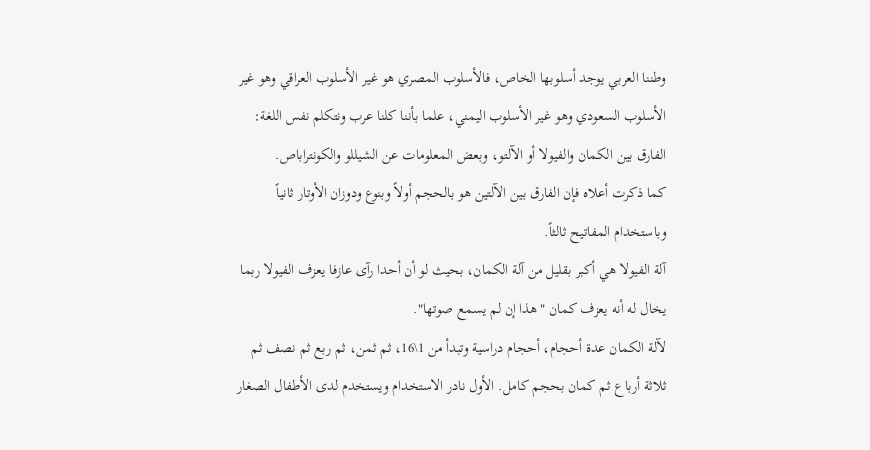وطننا العربي يوجد أسلوبها الخاص، فالأسلوب المصري هو غير الأسلوب العراقي وهو غير الأسلوب السعودي وهو غير الأسلوب اليمني، علما بأننا كلنا عرب ونتكلم نفس اللغة:
الفارق بين الكمان والفيولا أو الآلتو، وبعض المعلومات عن الشيللو والكونتراباص.
كما ذكرت أعلاه فإن الفارق بين الآلتين هو بالحجم أولاً وبنوع ودوزان الأوتار ثانياً وباستخدام المفاتيح ثالثاً.
آلة الفيولا هي أكبر بقليل من آلة الكمان، بحيث لو أن أحدا رآى عازفا يعزف الفيولا ربما يخال له أنه يعزف كمان "هذا إن لم يسمع صوتها".
لآلة الكمان عدة أحجام، أحجام دراسية وتبدأ من 1\16، ثم ثمن، ثم ربع ثم نصف ثم ثلاثة أرباع ثم كمان بحجم كامل. الأول نادر الاستخدام ويستخدم لدى الأطفال الصغار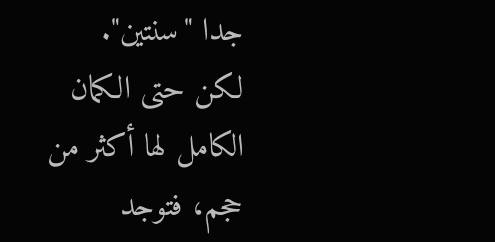جدا "سنتين".
لكن حتى الكمان الكامل لها أكثر من حجم، فتوجد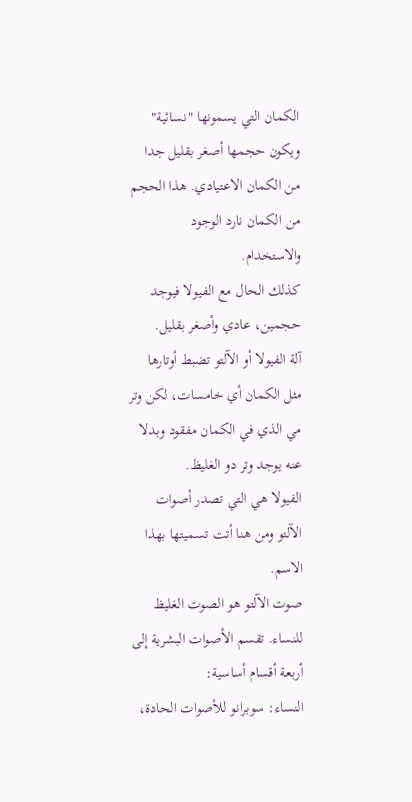الكمان التي يسمونها "نسائية" ويكون حجمها أصغر بقليل جدا من الكمان الاعتيادي. هذا الحجم من الكمان نارد الوجود والاستخدام.
كذلك الحال مع الفيولا فيوجد حجمين، عادي وأصغر بقليل.
آلة الفيولا أو الآلتو تضبط أوتارها مثل الكمان أي خامسات، لكن وتر مي الذي في الكمان مفقود وبدلا عنه يوجد وتر دو الغليظ.
الفيولا هي التي تصدر أصوات الآلتو ومن هنا أتت تسميتها بهذا الاسم.
صوت الآلتو هو الصوت الغليظ للنساء. تقسم الأصوات البشرية إلى أربعة أقسام أساسية:
النساء: سوبرانو للأصوات الحادة،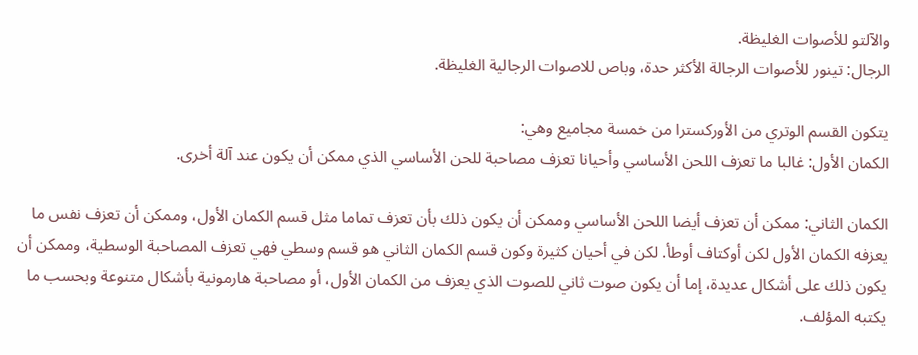والآلتو للأصوات الغليظة.
الرجال: تينور للأصوات الرجالة الأكثر حدة، وباص للاصوات الرجالية الغليظة.

يتكون القسم الوتري من الأوركسترا من خمسة مجاميع وهي:
الكمان الأول: غالبا ما تعزف اللحن الأساسي وأحيانا تعزف مصاحبة للحن الأساسي الذي ممكن أن يكون عند آلة أخرى.

الكمان الثاني: ممكن أن تعزف أيضا اللحن الأساسي وممكن أن يكون ذلك بأن تعزف تماما مثل قسم الكمان الأول، وممكن أن تعزف نفس ما يعزفه الكمان الأول لكن أوكتاف أوطأ. لكن في أحيان كثيرة وكون قسم الكمان الثاني هو قسم وسطي فهي تعزف المصاحبة الوسطية، وممكن أن يكون ذلك على أشكال عديدة، إما أن يكون صوت ثاني للصوت الذي يعزف من الكمان الأول، أو مصاحبة هارمونية بأشكال متنوعة وبحسب ما يكتبه المؤلف.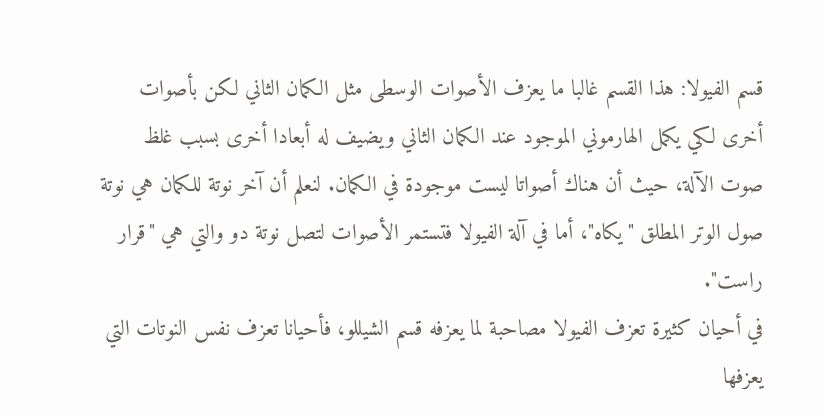قسم الفيولا: هذا القسم غالبا ما يعزف الأصوات الوسطى مثل الكمان الثاني لكن بأصوات أخرى لكي يكمل الهارموني الموجود عند الكمان الثاني ويضيف له أبعادا أخرى بسبب غلظ صوت الآلة، حيث أن هناك أصواتا ليست موجودة في الكمان. لنعلم أن آخر نوتة للكمان هي نوتة صول الوتر المطلق "يكاه"، أما في آلة الفيولا فتستمر الأصوات لتصل نوتة دو والتي هي "قرار راست".
في أحيان كثيرة تعزف الفيولا مصاحبة لما يعزفه قسم الشيللو، فأحيانا تعزف نفس النوتات التي يعزفها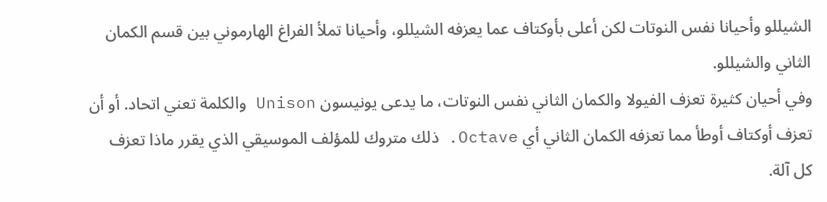الشيللو وأحيانا نفس النوتات لكن أعلى بأوكتاف عما يعزفه الشيللو، وأحيانا تملأ الفراغ الهارموني بين قسم الكمان الثاني والشيللو.
وفي أحيان كثيرة تعزف الفيولا والكمان الثاني نفس النوتات، ما يدعى يونيسون Unison والكلمة تعني اتحاد. أو أن تعزف أوكتاف أوطأ مما تعزفه الكمان الثاني أي Octave. ذلك متروك للمؤلف الموسيقي الذي يقرر ماذا تعزف كل آلة.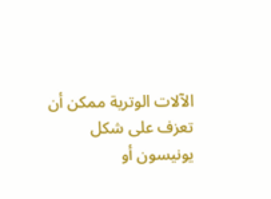الآلات الوترية ممكن أن تعزف على شكل يونيسون أو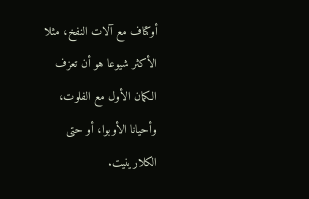أوكتاف مع آلات النفخ، مثلا الأكثر شيوعا هو أن تعزف الكمان الأول مع الفلوت، وأحيانا الأوبوا، أو حتى الكلارينيت.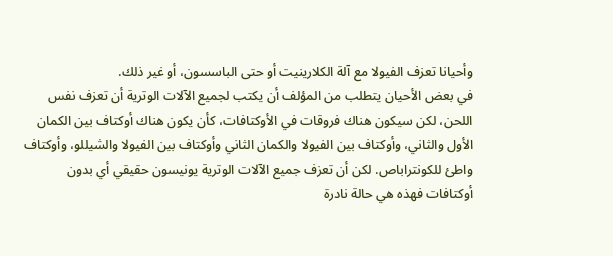وأحيانا تعزف الفيولا مع آلة الكلارينيت أو حتى الباسسون، أو غير ذلك.
في بعض الأحيان يتطلب من المؤلف أن يكتب لجميع الآلات الوترية أن تعزف نفس اللحن، لكن سيكون هناك فروقات في الأوكتافات، كأن يكون هناك أوكتاف بين الكمان الأول والثاني، وأوكتاف بين الفيولا والكمان الثاني وأوكتاف بين الفيولا والشيللو، وأوكتاف واطئ للكونتراباص. لكن أن تعزف جميع الآلات الوترية يونيسون حقيقي أي بدون أوكتافات فهذه هي حالة نادرة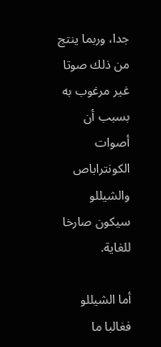جدا، وربما ينتج من ذلك صوتا غير مرغوب به بسبب أن أصوات الكونتراباص والشيللو سيكون صارخا للغاية.

أما الشيللو فغالبا ما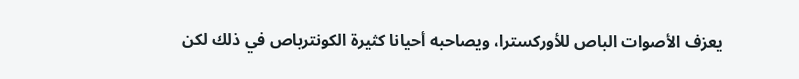يعزف الأصوات الباص للأوركسترا، ويصاحبه أحيانا كثيرة الكونترباص في ذلك لكن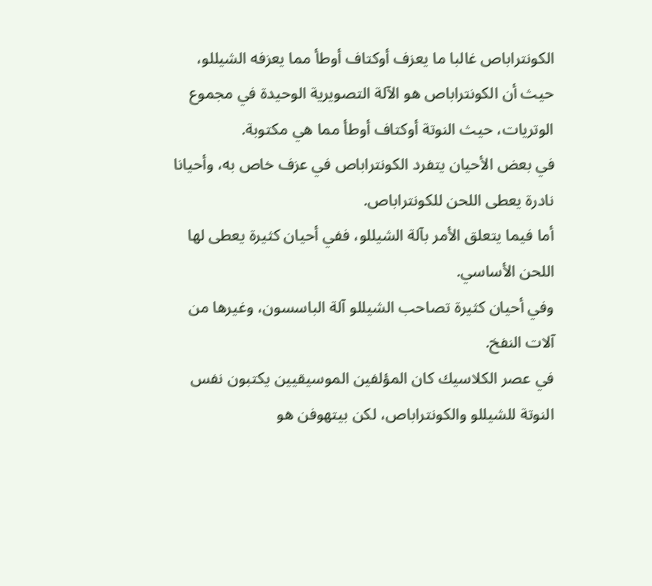الكونتراباص غالبا ما يعزف أوكتاف أوطأ مما يعزفه الشيللو، حيث أن الكونتراباص هو الآلة التصويرية الوحيدة في مجموع الوتريات، حيث النوتة أوكتاف أوطأ مما هي مكتوبة.
في بعض الأحيان يتفرد الكونتراباص في عزف خاص به، وأحيانا نادرة يعطى اللحن للكونتراباص.
أما فيما يتعلق الأمر بآلة الشيللو، ففي أحيان كثيرة يعطى لها اللحن الأساسي.
وفي أحيان كثيرة تصاحب الشيللو آلة الباسسون، وغيرها من آلات النفخ.
في عصر الكلاسيك كان المؤلفين الموسيقيين يكتبون نفس النوتة للشيللو والكونتراباص، لكن بيتهوفن هو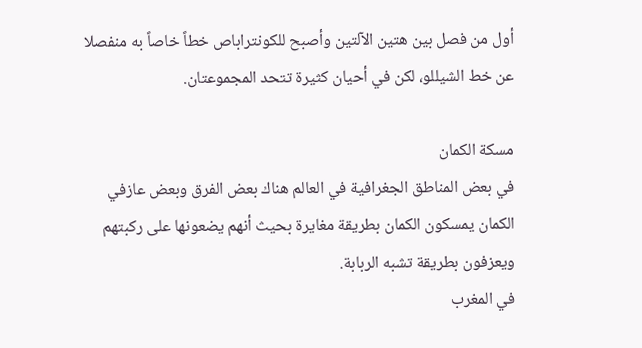أول من فصل بين هتين الآلتين وأصبح للكونتراباص خطاً خاصاً به منفصلا عن خط الشيللو، لكن في أحيان كثيرة تتحد المجموعتان.

مسكة الكمان
في بعض المناطق الجغرافية في العالم هناك بعض الفرق وبعض عازفي الكمان يمسكون الكمان بطريقة مغايرة بحيث أنهم يضعونها على ركبتهم ويعزفون بطريقة تشبه الربابة.
في المغرب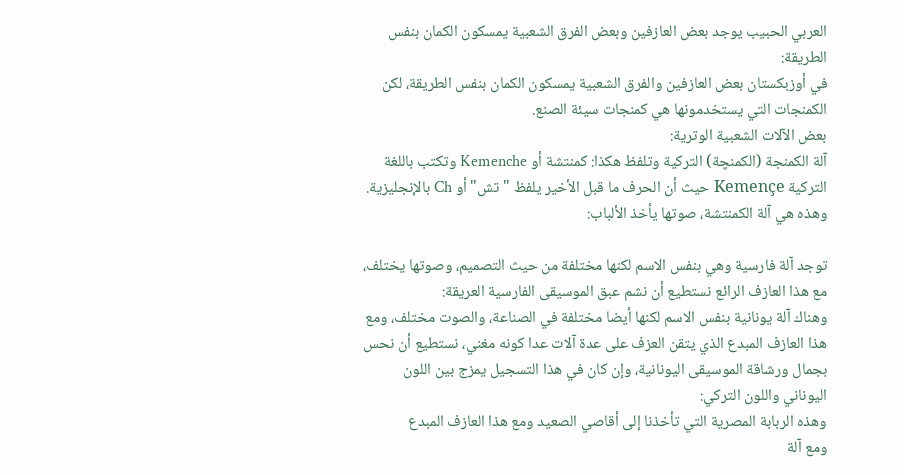العربي الحبيب يوجد بعض العازفين وبعض الفرق الشعبية يمسكون الكمان بنفس الطريقة:
في أوزبكستان بعض العازفين والفرق الشعبية يمسكون الكمان بنفس الطريقة، لكن الكمنجات التي يستخدمونها هي كمنجات سيئة الصنع.
بعض الآلات الشعبية الوترية:
آلة الكمنجة (الكمنچة) التركية وتلفظ هكذا: كمنتشة أو Kemenche وتكتب باللغة التركية Kemençe حيث أن الحرف ما قبل الأخير يلفظ "تش" أو Ch بالإنجليزية.
وهذه هي آلة الكمنتشة، صوتها يأخذ الألباب:

توجد آلة فارسية وهي بنفس الاسم لكنها مختلفة من حيث التصميم، وصوتها يختلف، مع هذا العازف الرائع نستطيع أن نشم عبق الموسيقى الفارسية العريقة:
وهناك آلة يونانية بنفس الاسم لكنها أيضا مختلفة في الصناعة، والصوت مختلف، ومع هذا العازف المبدع الذي يتقن العزف على عدة آلات عدا كونه مغني، نستطيع أن نحس بجمال ورشاقة الموسيقى اليونانية، وإن كان في هذا التسجيل يمزج بين اللون اليوناني واللون التركي:
وهذه الربابة المصرية التي تأخذنا إلى أقاصي الصعيد ومع هذا العازف المبدع
ومع آلة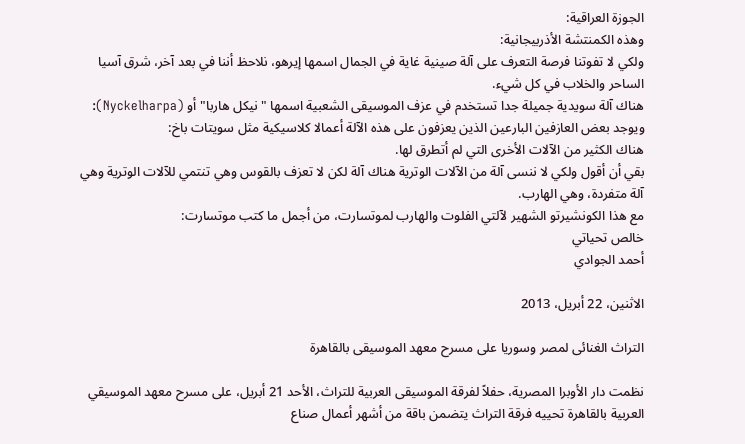الجوزة العراقية:
وهذه الكمنتشة الأذربيجانية:
ولكي لا تفوتنا فرصة التعرف على آلة صينية غاية في الجمال اسمها إيرهو، نلاحظ أننا في بعد آخر، شرق آسيا الساحر والخلاب في كل شيء.
هناك آلة سويدية جميلة جدا تستخدم في عزف الموسيقى الشعبية اسمها "نيكل هاربا" أو (Nyckelharpa):
ويوجد بعض العازفين البارعين الذين يعزفون على هذه الآلة أعمالا كلاسيكية مثل سويتات باخ:
هناك الكثير من الآلات الأخرى التي لم أتطرق لها.
بقي أن أقول ولكي لا ننسى آلة من الآلات الوترية هناك آلة لكن لا تعزف بالقوس وهي تنتمي للآلات الوترية وهي آلة متفردة، وهي الهارب.
مع هذا الكونشيرتو الشهير لآلتي الفلوت والهارب لموتسارت، من أجمل ما كتب موتسارت:
خالص تحياتي
أحمد الجوادي

الاثنين، 22 أبريل، 2013

التراث الغنائى لمصر وسوريا على مسرح معهد الموسيقى بالقاهرة

نظمت دار الأوبرا المصرية، حفلاً لفرقة الموسيقى العربية للتراث، الأحد 21 أبريل، على مسرح معهد الموسيقي العربية بالقاهرة تحييه فرقة التراث يتضمن باقة من أشهر أعمال صناع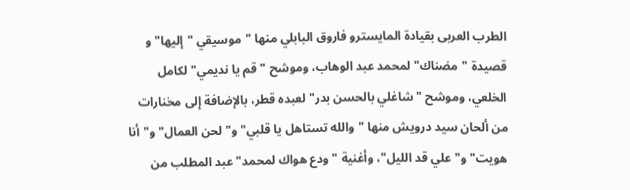الطرب العربى بقيادة المايسترو فاروق البابلي منها "موسيقي "إليها" و قصيدة "مضناك" لمحمد عبد الوهاب، وموشح "قم يا نديمي" لكامل الخلعي، وموشح "شاغلي بالحسن بدر" لعبده قطر، بالإضافة إلى مخنارات من ألحان سيد درويش منها "والله تستاهل يا قلبي" و"لحن العمال" و"أنا هويت" و"علي قد الليل"، وأغنية "ودع هواك لمحمد" عبد المطلب من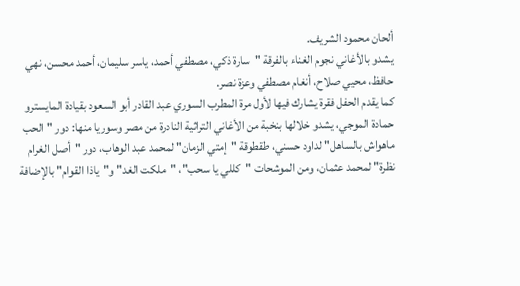ألحان محمود الشريف.
يشدو بالأغاني نجوم الغناء بالفرقة "سارة ذكي، مصطفي أحمد، ياسر سليمان، أحمد محسن، نهي حافظ، محيي صلاح، أنغام مصطفي وعزة نصر.
كما يقدم الحفل فقرة يشارك فيها لأول مرة المطرب السوري عبد القادر أبو السعود بقيادة المايسترو حمادة الموجي، يشدو خلالها بنخبة من الأغاني التراثية النادرة من مصر وسوريا منها: دور "الحب ماهواش بالساهل" لداود حسني، طقطوقة "إمتي الزمان" لمحمد عبد الوهاب، دور "أصل الغرام نظرة" لمحمد عثمان، ومن الموشحات "كللي يا سحب"، "ملكت الغد" و"ياذا القوام" بالإضافة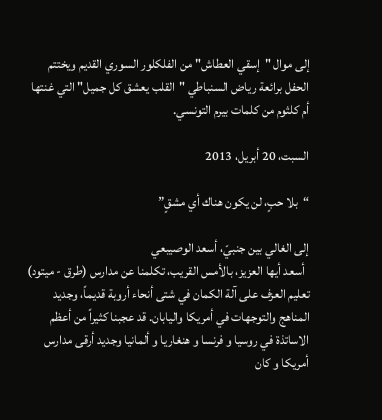إلى موال "إسقي العطاش" من الفلكلور السوري القديم ويختتم الحفل برائعة رياض السنباطي "القلب يعشق كل جميل" التي غنتها أم كلثوم من كلمات بيرم التونسي.

السبت، 20 أبريل، 2013

“بلا حبٍ، لن يكون هناك أي مشقٍ”

إلى الغالي بين جنبيّ، أسعد الوصيبعي
  أسعد أيها العزيز، بالأمس القريب، تكلمنا عن مدارس (طرق - ميتود) تعليم العزف على آلة الكمان في شتى أنحاء أروبة قديماً، وجديد المناهج والتوجهات في أمريكا واليابان. قد عجبنا كثيراً من أعظم الاساتذة في روسيا و فرنسا و هنغاريا و ألمانيا وجديد أرقى مدارس أمريكا و كان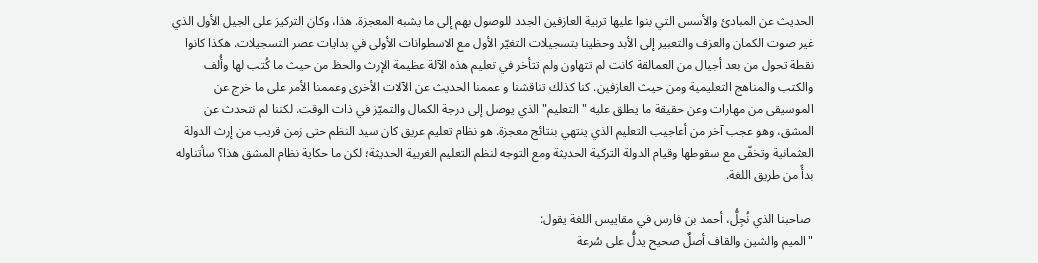الحديث عن المبادئ والأسس التي بنوا عليها تربية العازفين الجدد للوصول بهم إلى ما يشبه المعجزة. هذا، وكان التركيز على الجيل الأول الذي غير صوت الكمان والعزف والتعبير إلى الأبد وحظينا بتسجيلات التغيّر الأول مع الاسطوانات الأولى في بدايات عصر التسجيلات. هكذا كانوا نقطة تحول من بعد أجيال من العمالقة كانت لم تتهاون ولم تتأخر في تعليم هذه الآلة عظيمة الإرث والحظ من حيث ما كُتب لها وأُلف والكتب والمناهج التعليمية ومن حيث العازفين. كنا كذلك تناقشنا و عممنا الحديث عن الآلات الأخرى وعممنا الأمر على ما خرج عن الموسيقى من مهارات وعن حقيقة ما يطلق عليه "التعليم" الذي يوصل إلى درجة الكمال والتميّز في ذات الوقت. لكننا لم نتحدث عن المشق، وهو عجب آخر من أعاجيب التعليم الذي ينتهي بنتائج معجزة. هو نظام تعليم عريق كان سيد النظم حتى زمن قريب من إرث الدولة العثمانية وتخفّى مع سقوطها وقيام الدولة التركية الحديثة ومع التوجه لنظم التعليم الغربية الحديثة؛ لكن ما حكاية نظام المشق هذا؟ سأتناوله بدأً من طريق اللغة.

 صاحبنا الذي نُجِلُّ، أحمد بن فارس في مقاييس اللغة يقول:
"الميم والشين والقاف أصلٌ صحيح يدلُّ على سُرعة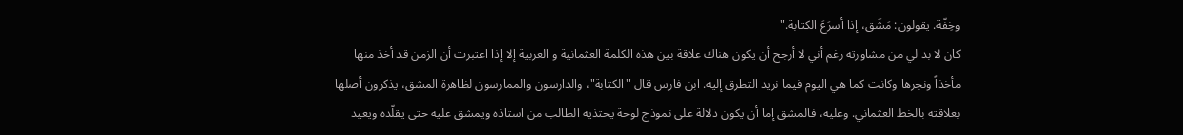وخِفّة. يقولون: مَشَق، إذا أسرَعَ الكتابة."
كان لا بد لي من مشاورته رغم أني لا أرجح أن يكون هناك علاقة بين هذه الكلمة العثمانية و العربية إلا إذا اعتبرت أن الزمن قد أخذ منها مأخذاً ونجرها وكانت كما هي اليوم فيما نريد التطرق إليه. ابن فارس قال "الكتابة"، والدارسون والممارسون لظاهرة المشق، يذكرون أصلها بعلاقته بالخط العثماني. وعليه، فالمشق إما أن يكون دلالة على نموذج لوحة يحتذيه الطالب من استاذه ويمشق عليه حتى يقلّده ويعيد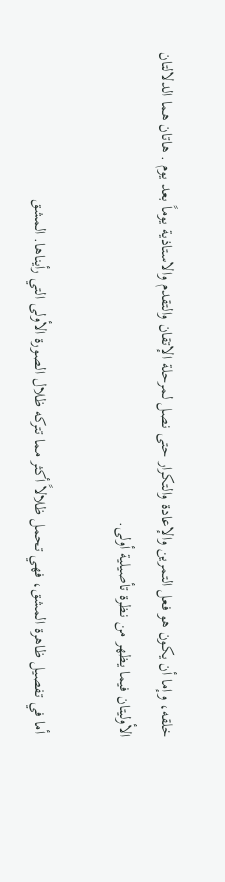خلقه، وإما أن يكون هو فعل التمرين والإعادة والتكرار حتى نصل لمرحلة الإتقان والتقدم والاستاذية يوماً بعد يوم . هاتان هما الدلالتان الأوليتان فيما يظهر من نظرة تأصيلية أولى.

 أما في تفصيل ظاهرة المشق، فهي تحمل ظلالاً أكثر مما تتركه ظلال الصورة الأولى التي رأيناها. المشق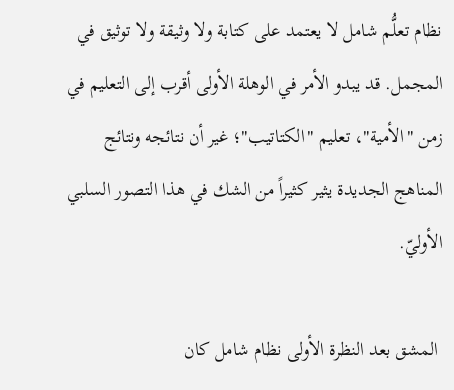نظام تعلُّم شامل لا يعتمد على كتابة ولا وثيقة ولا توثيق في المجمل. قد يبدو الأمر في الوهلة الأولى أقرب إلى التعليم في زمن "الأمية"، تعليم "الكتاتيب"؛ غير أن نتائجه ونتائج المناهج الجديدة يثير كثيراً من الشك في هذا التصور السلبي الأوليّ.

 المشق بعد النظرة الأولى نظام شامل كان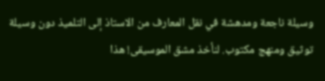وسيلة ناجعة ومدهشة في نقل المعارف من الاستاذ إلى التلميذ دون وسيلة توثيق ومنهج مكتوب. لنأخذ مشق الموسيقى! هذا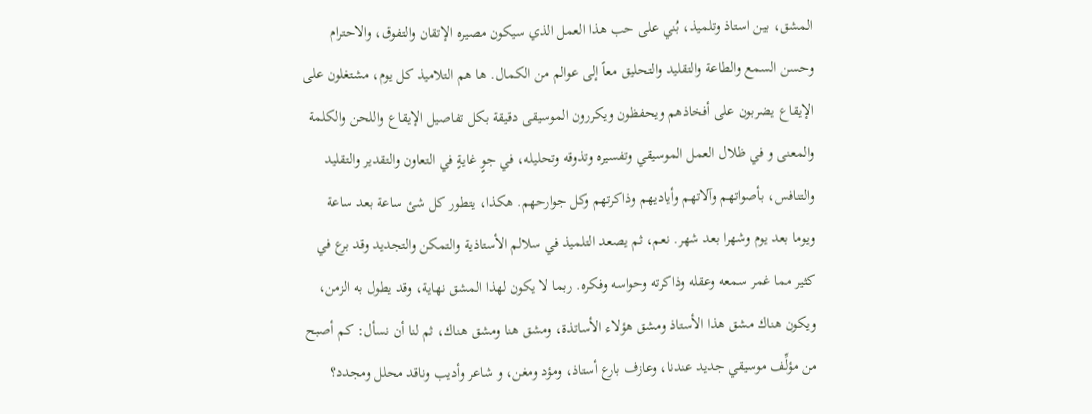المشق، بين استاذ وتلميذ، بُني على حب هذا العمل الذي سيكون مصيره الإتقان والتفوق، والاحترام وحسن السمع والطاعة والتقليد والتحليق معاً إلى عوالم من الكمال. ها هم التلاميذ كل يوم، مشتغلون على الإيقاع يضربون على أفخاذهم ويحفظون ويكررون الموسيقى دقيقة بكل تفاصيل الإيقاع واللحن والكلمة والمعنى و في ظلال العمل الموسيقي وتفسيره وتذوقه وتحليله، في جوٍ غايةٍ في التعاون والتقدير والتقليد والتنافس، بأصواتهم وآلاتهم وأياديهم وذاكرتهم وكل جوارحهم. هكذا، يتطور كل شئ ساعة بعد ساعة ويوما بعد يوم وشهرا بعد شهر. نعم، ثم يصعد التلميذ في سلالم الأستاذية والتمكن والتجديد وقد برع في كثير مما غمر سمعه وعقله وذاكرته وحواسه وفكره. ربما لا يكون لهذا المشق نهاية، وقد يطول به الزمن، ويكون هناك مشق هذا الأستاذ ومشق هؤلاء الأساتذة، ومشق هنا ومشق هناك، ثم لنا أن نسأل: كم أصبح من مؤلِّف موسيقي جديد عندنا، وعازف بارع أستاذ، ومؤد ومغن، و شاعر وأديب وناقد محلل ومجدد؟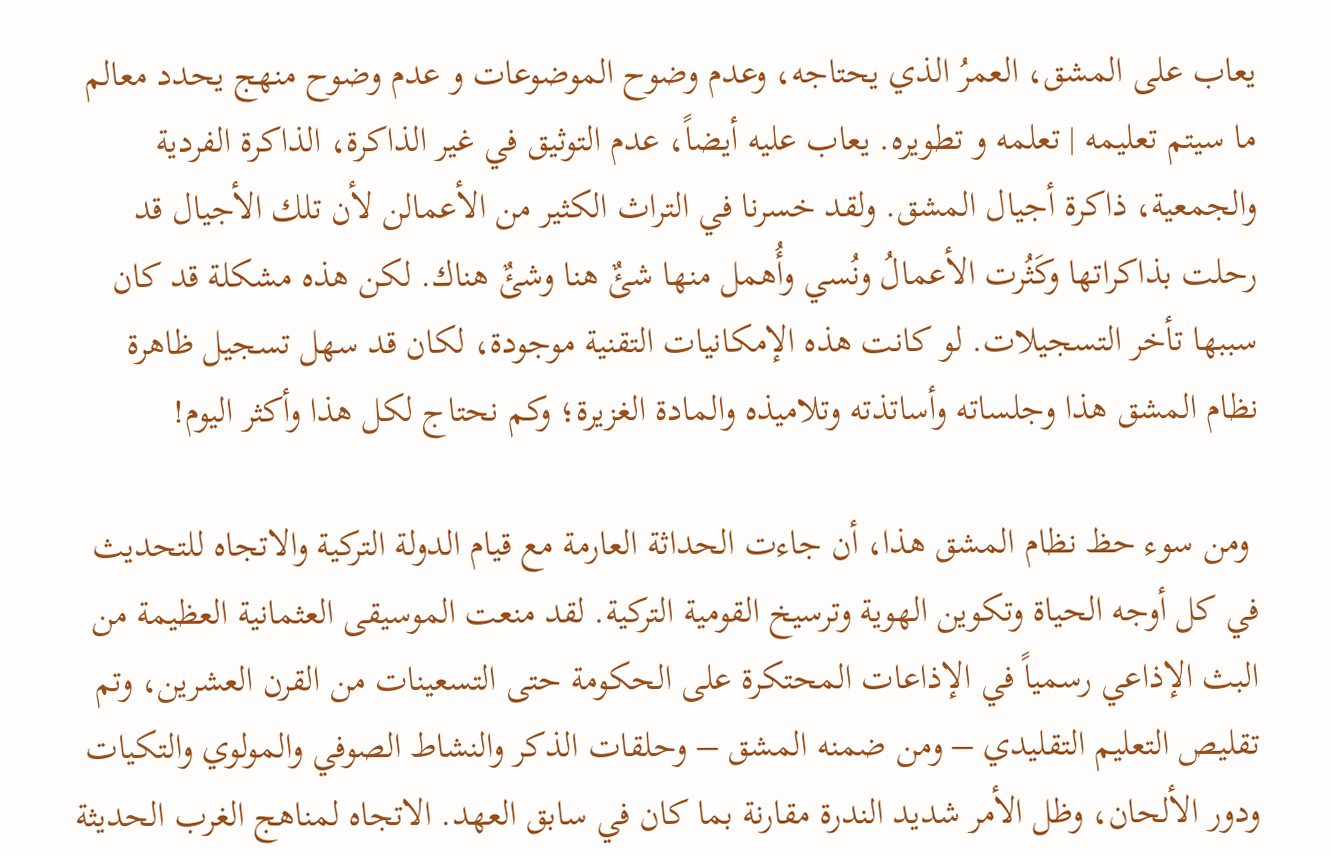يعاب على المشق، العمرُ الذي يحتاجه، وعدم وضوح الموضوعات و عدم وضوح منهج يحدد معالم ما سيتم تعليمه | تعلمه و تطويره. يعاب عليه أيضاً، عدم التوثيق في غير الذاكرة، الذاكرة الفردية والجمعية، ذاكرة أجيال المشق. ولقد خسرنا في التراث الكثير من الأعمالن لأن تلك الأجيال قد رحلت بذاكراتها وكَثُرت الأعمالُ ونُسي وأُهمل منها شئٌ هنا وشئٌ هناك. لكن هذه مشكلة قد كان سببها تأخر التسجيلات. لو كانت هذه الإمكانيات التقنية موجودة، لكان قد سهل تسجيل ظاهرة نظام المشق هذا وجلساته وأساتذته وتلاميذه والمادة الغزيرة؛ وكم نحتاج لكل هذا وأكثر اليوم!

 ومن سوء حظ نظام المشق هذا، أن جاءت الحداثة العارمة مع قيام الدولة التركية والاتجاه للتحديث في كل أوجه الحياة وتكوين الهوية وترسيخ القومية التركية. لقد منعت الموسيقى العثمانية العظيمة من البث الإذاعي رسمياً في الإذاعات المحتكرة على الحكومة حتى التسعينات من القرن العشرين، وتم تقليص التعليم التقليدي – ومن ضمنه المشق – وحلقات الذكر والنشاط الصوفي والمولوي والتكيات ودور الألحان، وظل الأمر شديد الندرة مقارنة بما كان في سابق العهد. الاتجاه لمناهج الغرب الحديثة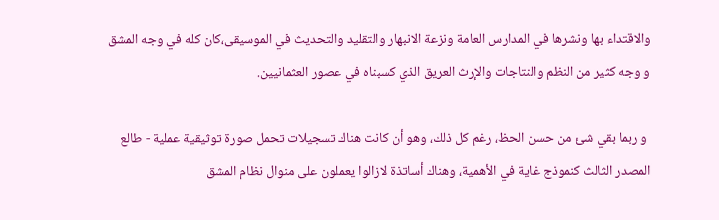والاقتداء بها ونشرها في المدارس العامة ونزعة الانبهار والتقليد والتحديث في الموسيقى،كان كله في وجه المشق و وجه كثير من النظم والنتاجات والإرث العريق الذي كسبناه في عصور العثمانيين.

 و ربما بقي شئ من حسن الحظ، رغم كل ذلك، وهو أن كانت هناك تسجيلات تحمل صورة توثيقية عملية - طالع المصدر الثالث كنموذج غاية في الأهمية، وهناك أساتذة لازالوا يعملون على منوال نظام المشق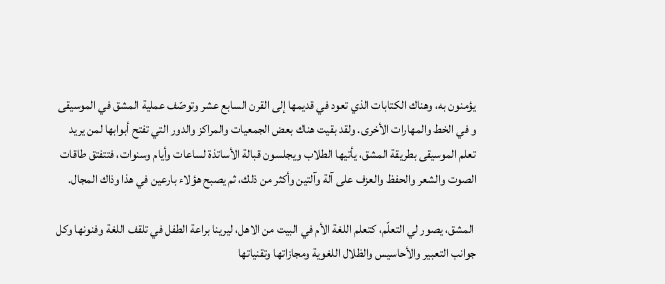يؤمنون به، وهناك الكتابات الذي تعود في قديمها إلى القرن السابع عشر وتوصّف عملية المشق في الموسيقى و في الخط والمهارات الأخرى. ولقد بقيت هناك بعض الجمعيات والمراكز والدور التي تفتح أبوابها لمن يريد تعلم الموسيقى بطريقة المشق، يأتيها الطلاب ويجلسون قبالة الأساتذة لساعات وأيام وسنوات، فتتفتق طاقات الصوت والشعر والحفظ والعزف على آلة وآلتين وأكثر من ذلك، ثم يصبح هؤلاء بارعين في هذا وذاك المجال.

 المشق، يصور لي التعلّم، كتعلم اللغة الأم في البيت من الاهل، ليرينا براعة الطفل في تلقف اللغة وفنونها وكل جوانب التعبير والأحاسيس والظلال اللغوية ومجازاتها وتقنياتها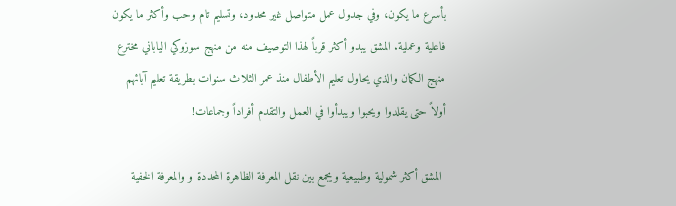بأسرع ما يكون، وفي جدول عمل متواصل غير محدود، وتسليم تام وحب وأكثر ما يكون فاعلية وعملية. المشق يبدو أكثر قرباً لهذا التوصيف منه من منهج سوزوكي الياباني مخترع منهج الكمان والذي يحاول تعليم الأطفال منذ عمر الثلاث سنوات بطريقة تعليم آبائهم أولاً حتى يقلدوا ويحبوا ويبدأوا في العمل والتقدم أفراداً وجماعات!

 المشق أكثر شمولية وطبيعية ويجمع بين نقل المعرفة الظاهرة المحددة و والمعرفة الخفية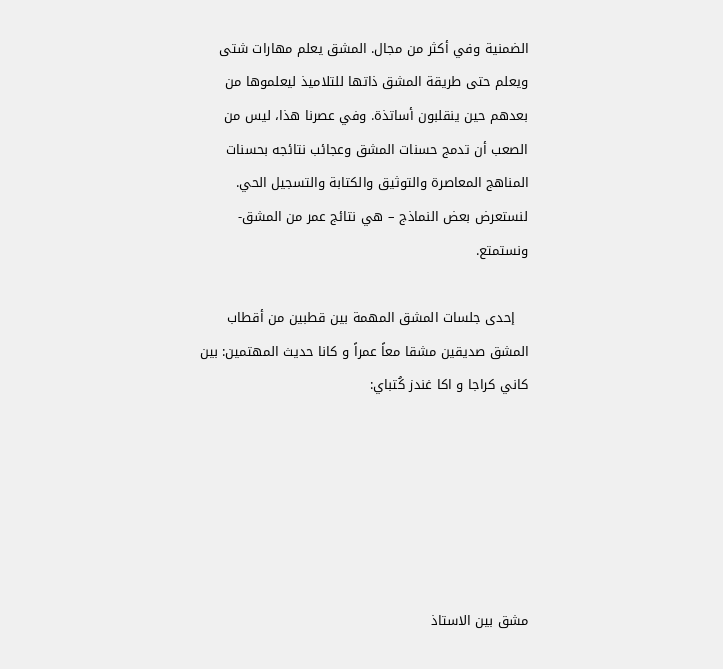الضمنية وفي أكثر من مجال. المشق يعلم مهارات شتى ويعلم حتى طريقة المشق ذاتها للتلاميذ ليعلموها من بعدهم حين ينقلبون أساتذة. وفي عصرنا هذا، ليس من الصعب أن تدمج حسنات المشق وعجائب نتائجه بحسنات المناهج المعاصرة والتوثيق والكتابة والتسجيل الحي. لنستعرض بعض النماذج – هي نتائج عمر من المشق- ونستمتع.

   إحدى جلسات المشق المهمة بين قطبين من أقطاب المشق صديقين مشقا معاً عمراً و كانا حديث المهتمين: بين كاني كراجا و اكا غندز كُتباي:






مشق بين الاستاذ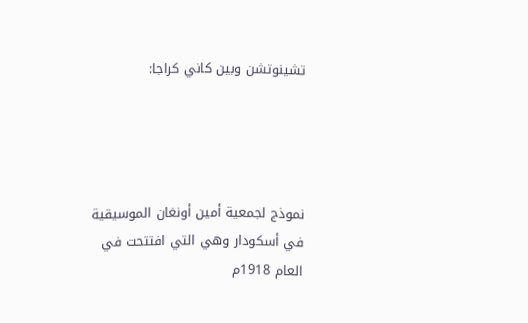تشينوتشن وبين كاني كراجا:




نموذج لجمعية أمين أونغان الموسيقية في أسكودار وهي التي افتتحت في العام 1918م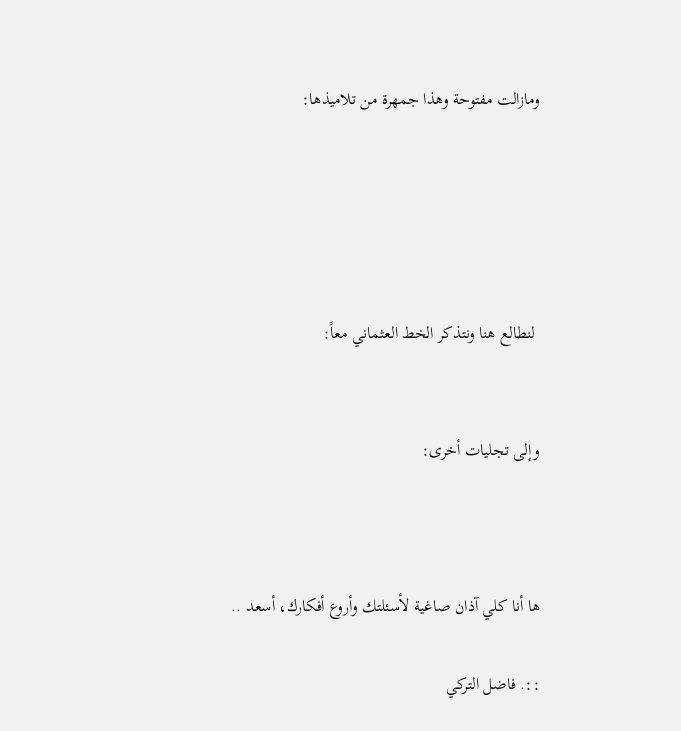ومازالت مفتوحة وهذا جمهرة من تلاميذها:





 لنطالع هنا ونتذكر الخط العثماني معاً:


وإلى تجليات أخرى:



ها أنا كلي آذان صاغية لأسئلتك وأروع أفكارك، أسعد ..

::. فاضل التركي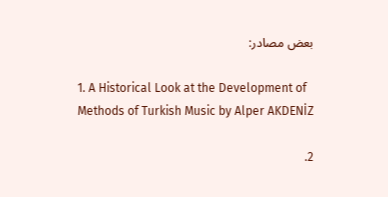بعض مصادر:

1. A Historical Look at the Development of Methods of Turkish Music by Alper AKDENİZ

2.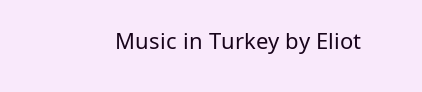Music in Turkey by Eliot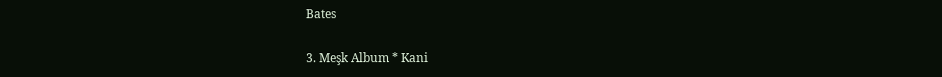Bates

3. Meşk Album * Kani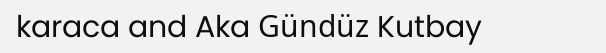karaca and Aka Gündüz Kutbay